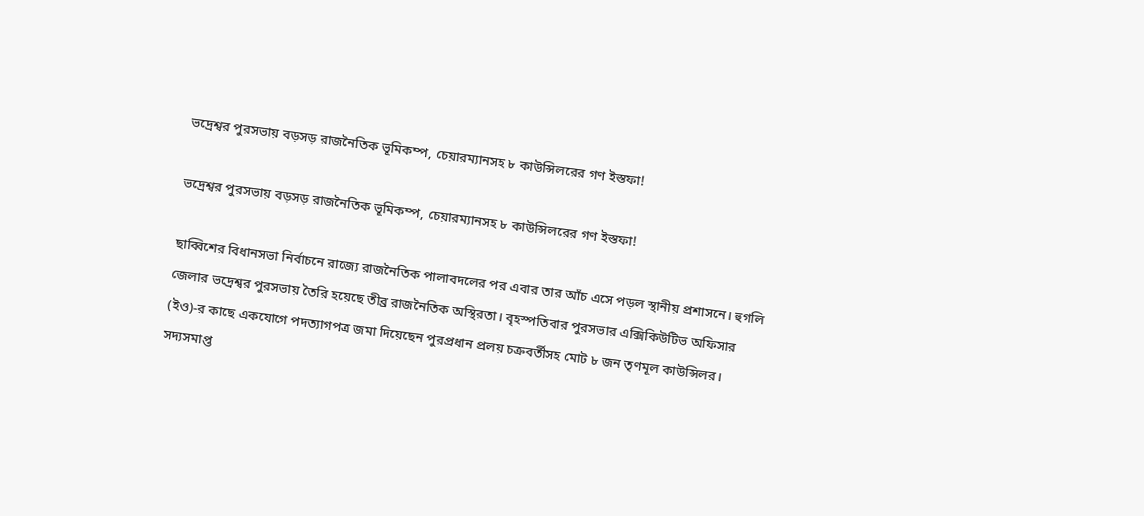ভদ্রেশ্বর পুরসভায় বড়সড় রাজনৈতিক ভূমিকম্প, চেয়ারম্যানসহ ৮ কাউন্সিলরের গণ ইস্তফা!

ভদ্রেশ্বর পুরসভায় বড়সড় রাজনৈতিক ভূমিকম্প, চেয়ারম্যানসহ ৮ কাউন্সিলরের গণ ইস্তফা!

ছাব্বিশের বিধানসভা নির্বাচনে রাজ্যে রাজনৈতিক পালাবদলের পর এবার তার আঁচ এসে পড়ল স্থানীয় প্রশাসনে। হুগলি জেলার ভদ্রেশ্বর পুরসভায় তৈরি হয়েছে তীব্র রাজনৈতিক অস্থিরতা। বৃহস্পতিবার পুরসভার এক্সিকিউটিভ অফিসার (ইও)-র কাছে একযোগে পদত্যাগপত্র জমা দিয়েছেন পুরপ্রধান প্রলয় চক্রবর্তীসহ মোট ৮ জন তৃণমূল কাউন্সিলর। সদ্যসমাপ্ত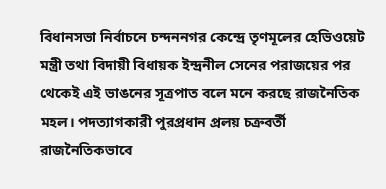বিধানসভা নির্বাচনে চন্দননগর কেন্দ্রে তৃণমূলের হেভিওয়েট মন্ত্রী তথা বিদায়ী বিধায়ক ইন্দ্রনীল সেনের পরাজয়ের পর থেকেই এই ভাঙনের সূত্রপাত বলে মনে করছে রাজনৈতিক মহল। পদত্যাগকারী পুরপ্রধান প্রলয় চক্রবর্তী রাজনৈতিকভাবে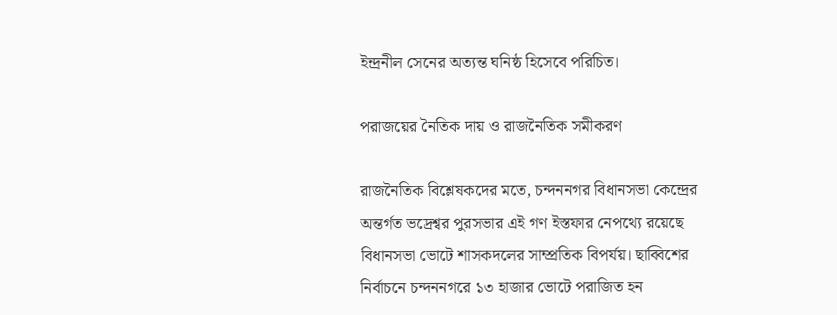ইন্দ্রনীল সেনের অত্যন্ত ঘনিষ্ঠ হিসেবে পরিচিত।

পরাজয়ের নৈতিক দায় ও রাজনৈতিক সমীকরণ

রাজনৈতিক বিশ্লেষকদের মতে, চন্দননগর বিধানসভা কেন্দ্রের অন্তর্গত ভদ্রেশ্বর পুরসভার এই গণ ইস্তফার নেপথ্যে রয়েছে বিধানসভা ভোটে শাসকদলের সাম্প্রতিক বিপর্যয়। ছাব্বিশের নির্বাচনে চন্দননগরে ১৩ হাজার ভোটে পরাজিত হন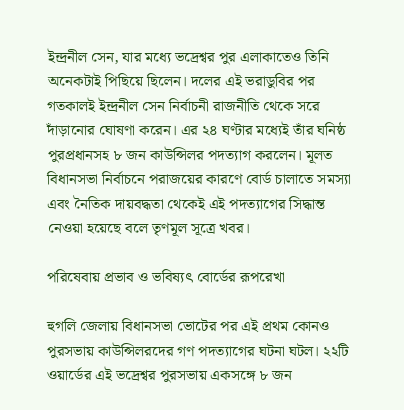ইন্দ্রনীল সেন, যার মধ্যে ভদ্রেশ্বর পুর এলাকাতেও তিনি অনেকটাই পিছিয়ে ছিলেন। দলের এই ভরাডুবির পর গতকালই ইন্দ্রনীল সেন নির্বাচনী রাজনীতি থেকে সরে দাঁড়ানোর ঘোষণা করেন। এর ২৪ ঘণ্টার মধ্যেই তাঁর ঘনিষ্ঠ পুরপ্রধানসহ ৮ জন কাউন্সিলর পদত্যাগ করলেন। মূলত বিধানসভা নির্বাচনে পরাজয়ের কারণে বোর্ড চালাতে সমস্যা এবং নৈতিক দায়বদ্ধতা থেকেই এই পদত্যাগের সিদ্ধান্ত নেওয়া হয়েছে বলে তৃণমূল সূত্রে খবর।

পরিষেবায় প্রভাব ও ভবিষ্যৎ বোর্ডের রূপরেখা

হুগলি জেলায় বিধানসভা ভোটের পর এই প্রথম কোনও পুরসভায় কাউন্সিলরদের গণ পদত্যাগের ঘটনা ঘটল। ২২টি ওয়ার্ডের এই ভদ্রেশ্বর পুরসভায় একসঙ্গে ৮ জন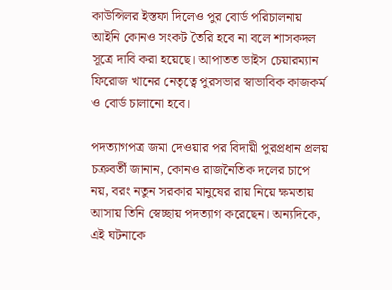কাউন্সিলর ইস্তফা দিলেও পুর বোর্ড পরিচালনায় আইনি কোনও সংকট তৈরি হবে না বলে শাসকদল সূত্রে দাবি করা হয়েছে। আপাতত ভাইস চেয়ারম্যান ফিরোজ খানের নেতৃত্বে পুরসভার স্বাভাবিক কাজকর্ম ও বোর্ড চালানো হবে।

পদত্যাগপত্র জমা দেওয়ার পর বিদায়ী পুরপ্রধান প্রলয় চক্রবর্তী জানান, কোনও রাজনৈতিক দলের চাপে নয়, বরং নতুন সরকার মানুষের রায় নিয়ে ক্ষমতায় আসায় তিনি স্বেচ্ছায় পদত্যাগ করেছেন। অন্যদিকে, এই ঘটনাকে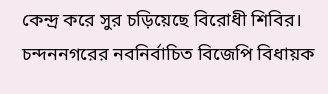কেন্দ্র করে সুর চড়িয়েছে বিরোধী শিবির। চন্দননগরের নবনির্বাচিত বিজেপি বিধায়ক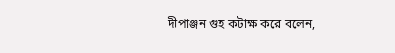দীপাঞ্জন গুহ কটাক্ষ করে বলেন,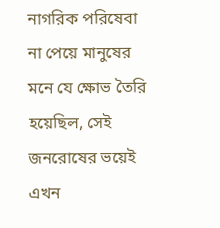নাগরিক পরিষেবা না পেয়ে মানুষের মনে যে ক্ষোভ তৈরি হয়েছিল, সেই জনরোষের ভয়েই এখন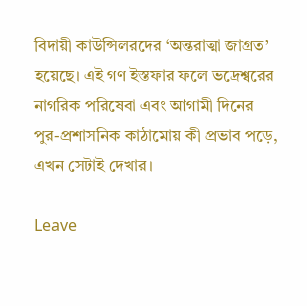বিদায়ী কাউন্সিলরদের ‘অন্তরাত্মা জাগ্রত’ হয়েছে। এই গণ ইস্তফার ফলে ভদ্রেশ্বরের নাগরিক পরিষেবা এবং আগামী দিনের পুর-প্রশাসনিক কাঠামোয় কী প্রভাব পড়ে, এখন সেটাই দেখার।

Leave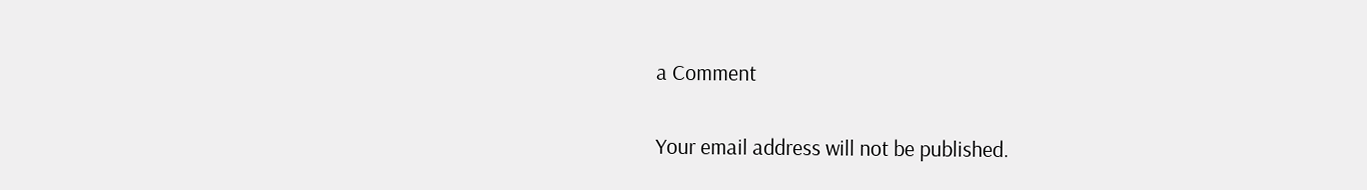a Comment

Your email address will not be published.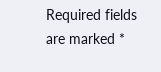Required fields are marked *